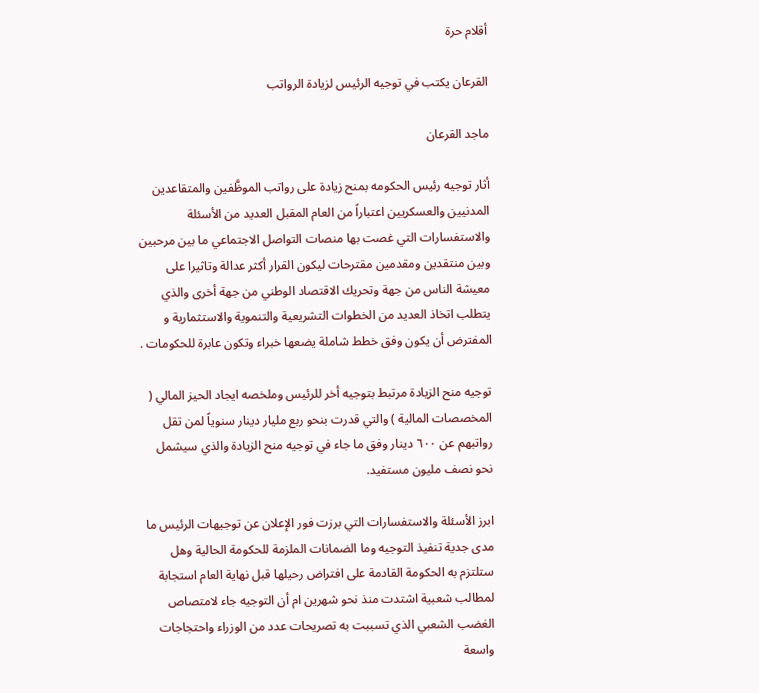أقلام حرة

القرعان يكتب في توجيه الرئيس لزيادة الرواتب

ماجد القرعان

أثار توجيه رئيس الحكومه بمنح زيادة على رواتب الموظَّفين والمتقاعدين المدنيين والعسكريين اعتباراً من العام المقبل العديد من الأسئلة والاستفسارات التي غصت بها منصات التواصل الاجتماعي ما بين مرحبين وبين منتقدين ومقدمين مقترحات ليكون القرار أكثر عدالة وتاثيرا على معيشة الناس من جهة وتحريك الاقتصاد الوطني من جهة أخرى والذي يتطلب اتخاذ العديد من الخطوات التشريعية والتنموية والاستثمارية و المفترض أن يكون وفق خطط شاملة يضعها خبراء وتكون عابرة للحكومات .

توجيه منح الزيادة مرتبط بتوجيه أخر للرئيس وملخصه ايجاد الحيز المالي ( المخصصات المالية ) والتي قدرت بنحو ربع مليار دينار سنوياً لمن تقل رواتبهم عن ٦٠٠ دينار وفق ما جاء في توجيه منح الزيادة والذي سيشمل نحو نصف مليون مستفيد.

ابرز الأسئلة والاستفسارات التي برزت فور الإعلان عن توجيهات الرئيس ما مدى جدية تنفيذ التوجيه وما الضمانات الملزمة للحكومة الحالية وهل ستلتزم به الحكومة القادمة على افتراض رحيلها قبل نهاية العام استجابة لمطالب شعبية اشتدت منذ نحو شهرين ام أن التوجيه جاء لامتصاص الغضب الشعبي الذي تسببت به تصريحات عدد من الوزراء واحتجاجات واسعة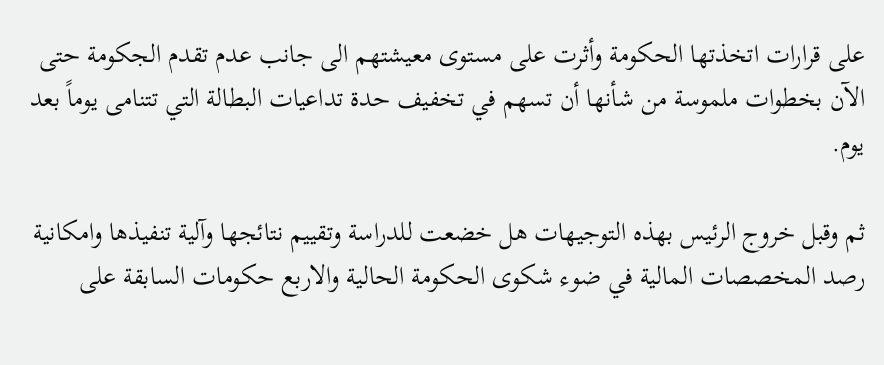على قرارات اتخذتها الحكومة وأثرت على مستوى معيشتهم الى جانب عدم تقدم الجكومة حتى الآن بخطوات ملموسة من شأنها أن تسهم في تخفيف حدة تداعيات البطالة التي تتنامى يوماً بعد يوم.

ثم وقبل خروج الرئيس بهذه التوجيهات هل خضعت للدراسة وتقييم نتائجها وآلية تنفيذها وامكانية رصد المخصصات المالية في ضوء شكوى الحكومة الحالية والاربع حكومات السابقة على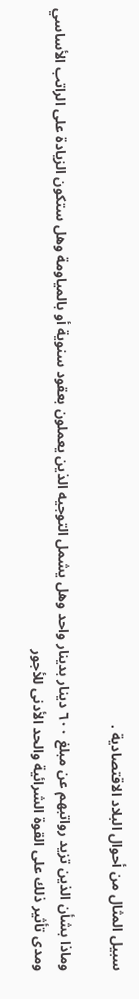سبيل المثال من أحوال البلاد الاقتصادية .

وماذا بشأن الذين تزيد رواتبهم عن مبلغ ٦٠٠ دينار بدينار واحد وهل يشمل التوجيه الذين يعملون بعقود سنوية أو بالمياومة وهل ستكون الزيادة على الراتب الأساسي ومدى تأثير ذلك على القوة الشرائية والحد الأدنى للأجور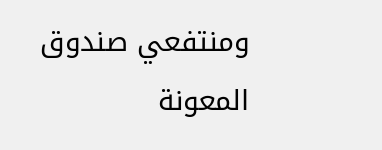ومنتفعي صندوق المعونة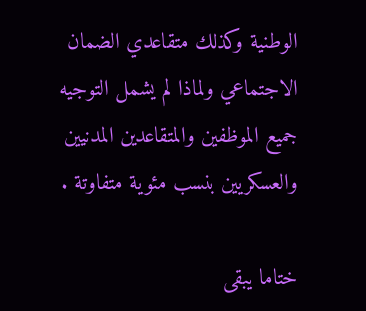الوطنية وكذلك متقاعدي الضمان الاجتماعي ولماذا لم يشمل التوجيه جميع الموظفين والمتقاعدين المدنيين والعسكريين بنسب مئوية متفاوتة .

ختاما يبقى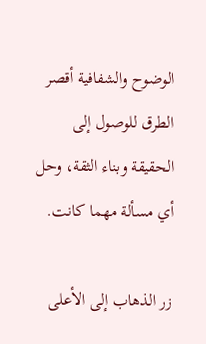الوضوح والشفافية أقصر الطرق للوصول إلى الحقيقة وبناء الثقة، وحل أي مسألة مهما كانت.

زر الذهاب إلى الأعلى